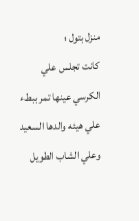منزل بتول ؛
كانت تجلس علي الكرسي عينها تمر ببطء علي هيئه والدها السعيد وعلي الشاب الطويل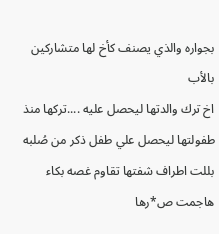بجواره والذي يصنف كأخ لها متشاركين بالأب
اخ ترك والدتها ليحصل عليه ....تركها منذ طفولتها ليحصل علي طفل ذكر من صُلبه
بللت اطراف شفتها تقاوم غصه بكاء هاجمت ص*رها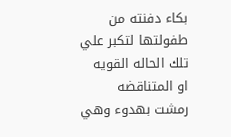بكاء دفنته من طفولتها لتكبر علي تلك الحاله القويه
او المتناقضه
رمشت بهدوء وهي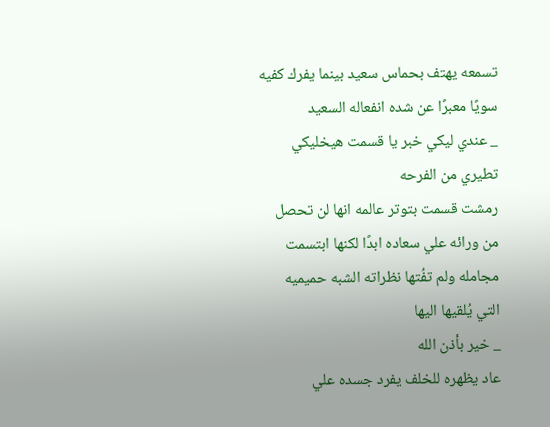تسمعه يهتف بحماس سعيد بينما يفرك كفيه سويًا معبرًا عن شده انفعاله السعيد
_ عندي ليكي خبر يا قسمت هيخليكي تطيري من الفرحه
رمشت قسمت بتوتر عالمه انها لن تحصل من ورائه علي سعاده ابدًا لكنها ابتسمت مجامله ولم تفُتها نظراته الشبه حميميه التي يُلقيها اليها
_ خير بأذن الله
عاد يظهره للخلف يفرد جسده علي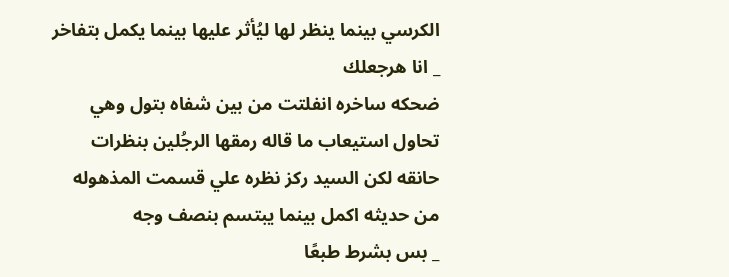الكرسي بينما ينظر لها ليُأثر عليها بينما يكمل بتفاخر
_ انا هرجعلك
ضحكه ساخره انفلتت من بين شفاه بتول وهي تحاول استيعاب ما قاله رمقها الرجُلين بنظرات حانقه لكن السيد ركز نظره علي قسمت المذهوله من حديثه اكمل بينما يبتسم بنصف وجه
_ بس بشرط طبعًا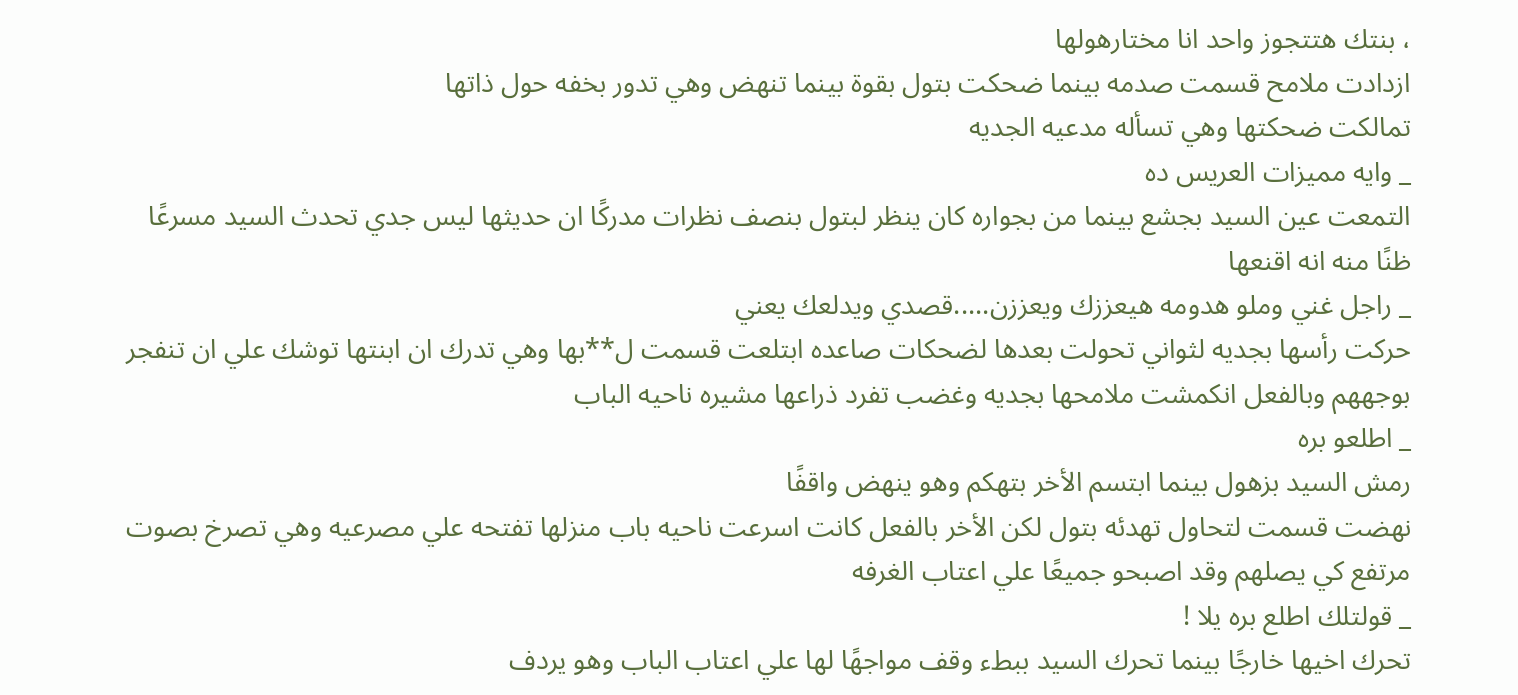، بنتك هتتجوز واحد انا مختارهولها
ازدادت ملامح قسمت صدمه بينما ضحكت بتول بقوة بينما تنهض وهي تدور بخفه حول ذاتها
تمالكت ضحكتها وهي تسأله مدعيه الجديه
_ وايه مميزات العريس ده
التمعت عين السيد بجشع بينما من بجواره كان ينظر لبتول بنصف نظرات مدركًا ان حديثها ليس جدي تحدث السيد مسرعًا ظنًا منه انه اقنعها
_ راجل غني وملو هدومه هيعززك ويعززن.....قصدي ويدلعك يعني
حركت رأسها بجديه لثواني تحولت بعدها لضحكات صاعده ابتلعت قسمت ل**بها وهي تدرك ان ابنتها توشك علي ان تنفجر بوجههم وبالفعل انكمشت ملامحها بجديه وغضب تفرد ذراعها مشيره ناحيه الباب
_ اطلعو بره
رمش السيد بزهول بينما ابتسم الأخر بتهكم وهو ينهض واقفًا
نهضت قسمت لتحاول تهدئه بتول لكن الأخر بالفعل كانت اسرعت ناحيه باب منزلها تفتحه علي مصرعيه وهي تصرخ بصوت مرتفع كي يصلهم وقد اصبحو جميعًا علي اعتاب الغرفه
_ قولتلك اطلع بره يلا !
تحرك اخيها خارجًا بينما تحرك السيد ببطء وقف مواجهًا لها علي اعتاب الباب وهو يردف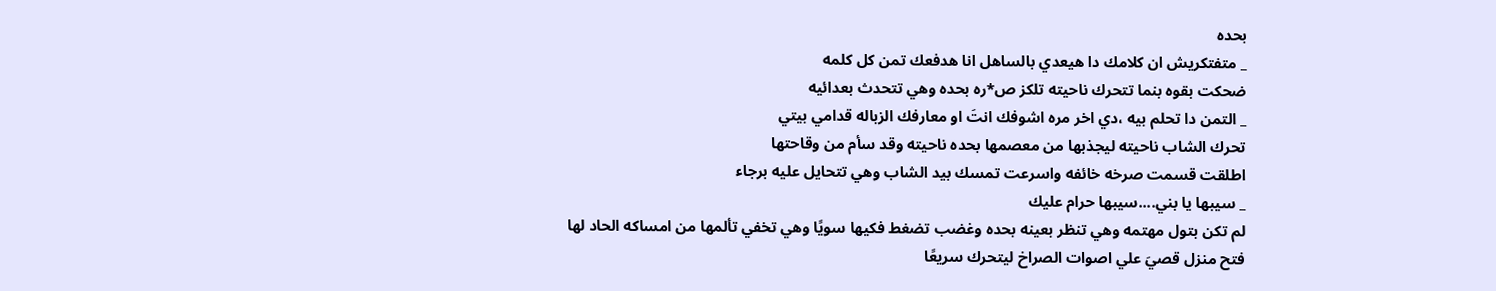بحده
_ متفتكريش ان كلامك دا هيعدي بالساهل انا هدفعك تمن كل كلمه
ضحكت بقوه بنما تتحرك ناحيته تلكز ص*ره بحده وهي تتحدث بعدائيه
_ التمن دا تحلم بيه ،دي اخر مره اشوفك انتَ او معارفك الزباله قدامي بيتي
تحرك الشاب ناحيته ليجذبها من معصمها بحده ناحيته وقد سأم من وقاحتها
اطلقت قسمت صرخه خائفه واسرعت تمسك بيد الشاب وهي تتحايل عليه برجاء
_ سيبها يا بني....سيبها حرام عليك
لم تكن بتول مهتمه وهي تنظر بعينه بحده وغضب تضغط فكيها سويًا وهي تخفي تألمها من امساكه الحاد لها
فتح منزل قصيَ علي اصوات الصراخ ليتحرك سريعًا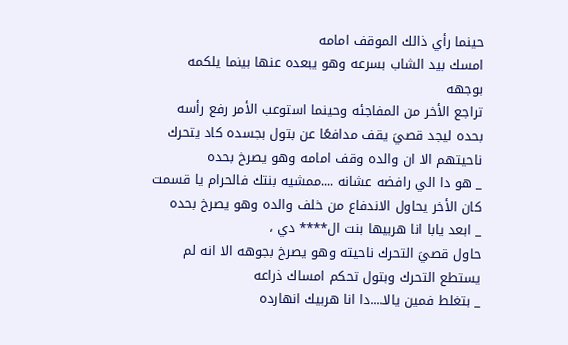حينما رأي ذالك الموقف امامه
امسك بيد الشاب بسرعه وهو يبعده عنها بينما يلكمه بوجهه
تراجع الأخر من المفاجئه وحينما استوعب الأمر رفع رأسه بحده ليجد قصيَ يقف مدافعًا عن بتول بجسده كاد يتحرك ناحيتهم الا ان والده وقف امامه وهو يصرخ بحده
_ هو دا الي رافضه عشانه ....ممشيه بنتك فالحرام يا قسمت
كان الأخر يحاول الاندفاع من خلف والده وهو يصرخ بحده
_ ابعد يابا انا هربيها بنت ال**** دي ،
حاول قصيَ التحرك ناحيته وهو يصرخ بجوهه الا انه لم يستطع التحرك وبتول تحكم امساك ذراعه
_ بتغلط فمين يالا....دا انا هربيك انهارده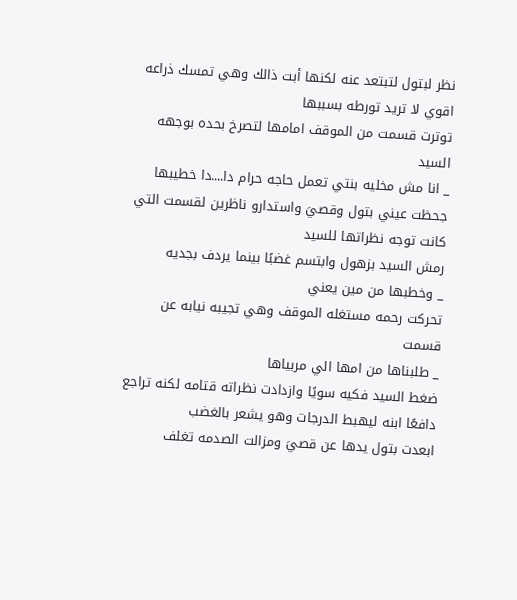نظر لبتول لتبتعد عنه لكنها أبت ذالك وهي تمسك ذراعه اقوي لا تريد تورطه بسببها
توترت قسمت من الموقف امامها لتصرخ بحده بوجهه السيد
_ انا مش مخليه بنتي تعمل حاجه حرام دا....دا خطيبها
جحظت عيني بتول وقصيَ واستدارو ناظرين لقسمت التي كانت توجه نظراتها للسيد
رمش السيد بزهول وابتسم غضبًا بينما يردف بجديه
_ وخطبها من مين يعني
تحركت رحمه مستغله الموقف وهي تجيبه نيابه عن قسمت
_ طلبناها من امها الي مربياها
ضغط السيد فكيه سويًا وازدادت نظراته قتامه لكنه تراجع دافعًا ابنه ليهبط الدرجات وهو يشعر بالغضب
ابعدت بتول يدها عن قصيَ ومزالت الصدمه تغلف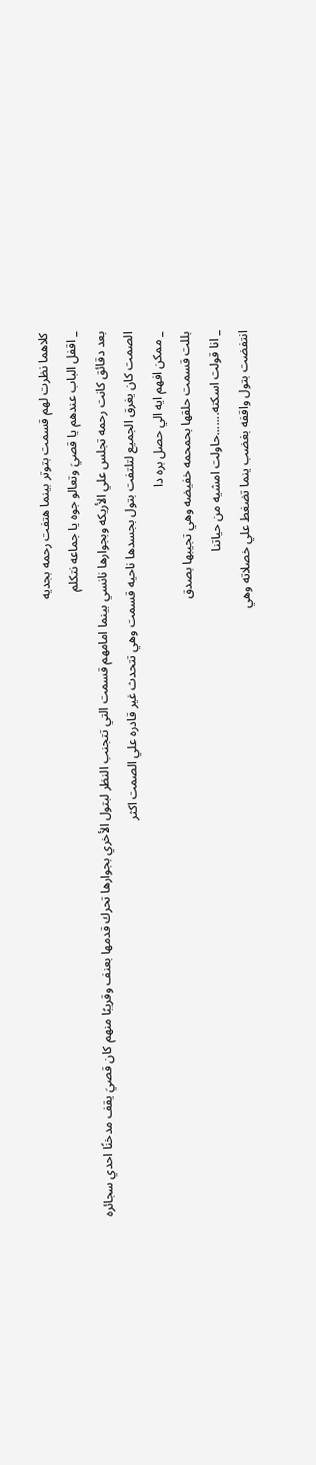كلاهما نظرت لهم قسمت بتوتر بينما هتفت رحمه بجديه
_ اقفل الباب عندهم يا قصيَ وتعالو جوه يا جماعه نتكلم
بعد دقائق كانت رحمه تجلس علي الأريكه وبجوارها نانسي بينما امامهم قسمت التي تتجنب النظر لبتول الأخري بجوارها تحرك قدمها بعنف وقريبًا منهم كان قصيَ يقف مدخنًا احدي سجائره
الصمت كان يغرق الجميع لتلتفت بتول بجسدها ناحيه قسمت وهي تتحدث غير قادره علي الصمت اكثر
_ ممكن افهم ايه الي حصل بره دا
بللت قسمت حلقها بحمحمه خفيضه وهي تجيبها بصدق
_ انا قولت اسكته.......حاولت امشيه من حياتنا
انتفضت بتول واقفه بغضب ينما تضغط علي خصلاته وهي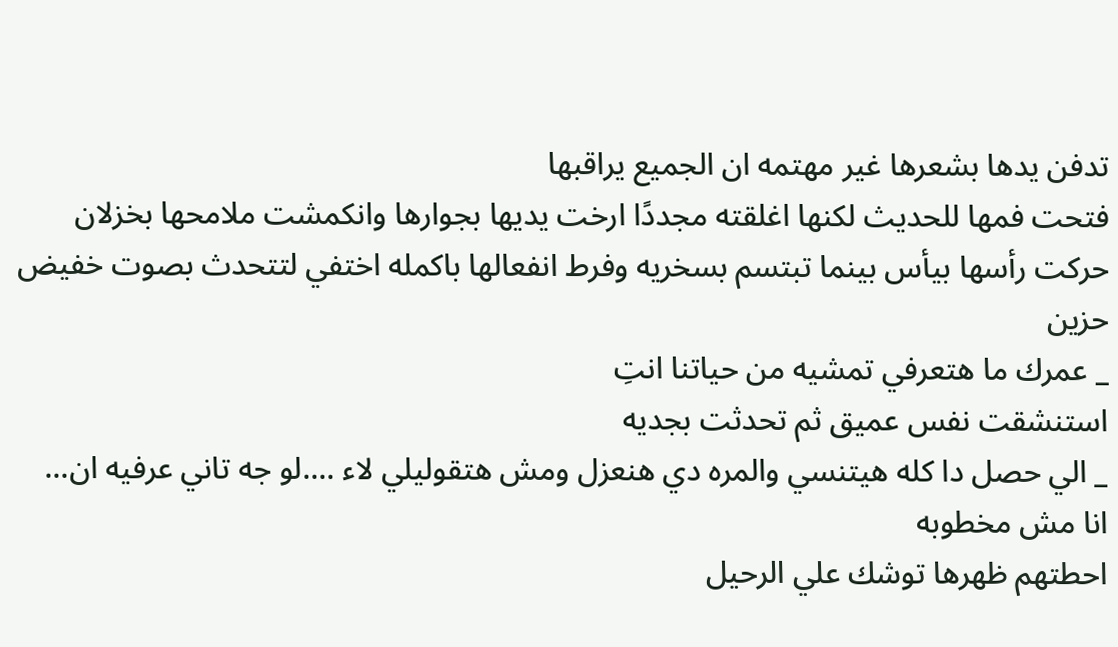تدفن يدها بشعرها غير مهتمه ان الجميع يراقبها
فتحت فمها للحديث لكنها اغلقته مجددًا ارخت يديها بجوارها وانكمشت ملامحها بخزلان
حركت رأسها بيأس بينما تبتسم بسخريه وفرط انفعالها باكمله اختفي لتتحدث بصوت خفيض حزين
_ عمرك ما هتعرفي تمشيه من حياتنا انتِ
استنشقت نفس عميق ثم تحدثت بجديه
_ الي حصل دا كله هيتنسي والمره دي هنعزل ومش هتقوليلي لاء ....لو جه تاني عرفيه ان... انا مش مخطوبه
احطتهم ظهرها توشك علي الرحيل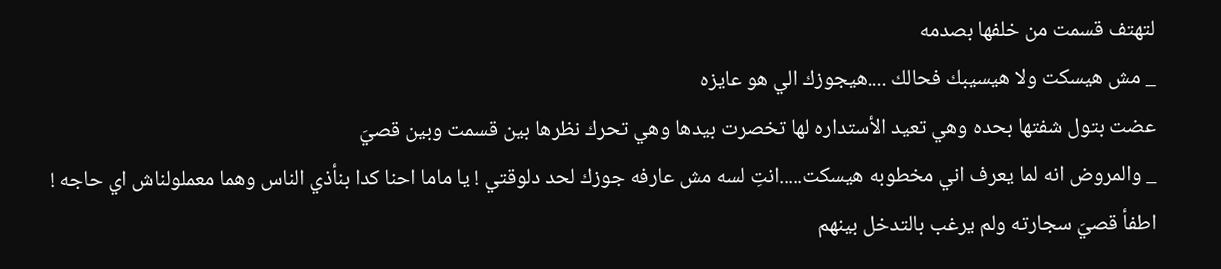لتهتف قسمت من خلفها بصدمه
_ مش هيسكت ولا هيسيبك فحالك ....هيجوزك الي هو عايزه
عضت بتول شفتها بحده وهي تعيد الأستداره لها تخصرت بيدها وهي تحرك نظرها بين قسمت وبين قصيَ
_ والمروض انه لما يعرف اني مخطوبه هيسكت.....انتِ لسه مش عارفه جوزك لحد دلوقتي ! يا ماما احنا كدا بنأذي الناس وهما معملولناش اي حاجه !
اطفأ قصيَ سجارته ولم يرغب بالتدخل بينهم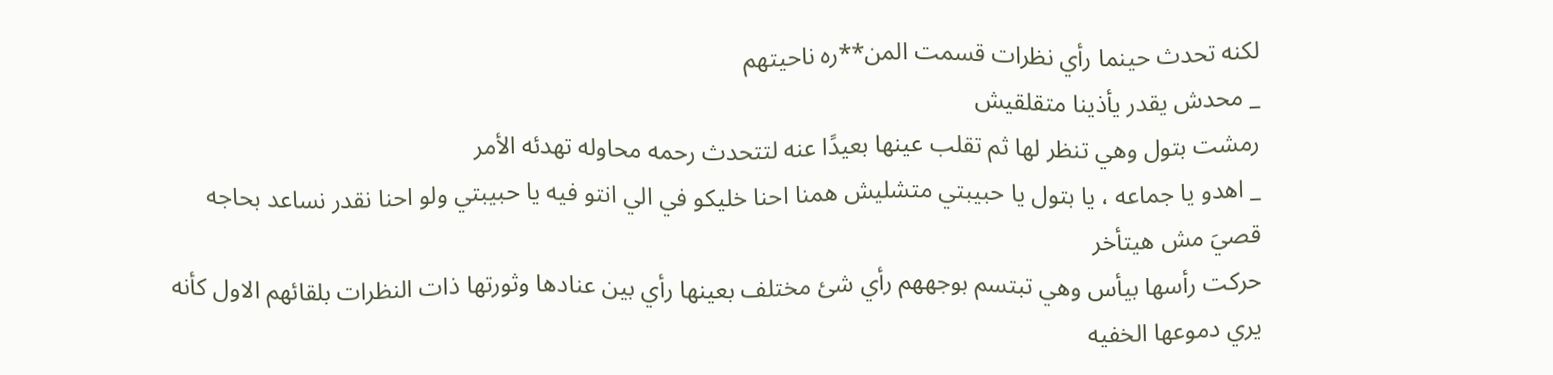لكنه تحدث حينما رأي نظرات قسمت المن**ره ناحيتهم
_ محدش يقدر يأذينا متقلقيش
رمشت بتول وهي تنظر لها ثم تقلب عينها بعيدًا عنه لتتحدث رحمه محاوله تهدئه الأمر
_ اهدو يا جماعه ، يا بتول يا حبيبتي متشليش همنا احنا خليكو في الي انتو فيه يا حبيبتي ولو احنا نقدر نساعد بحاجه قصيَ مش هيتأخر
حركت رأسها بيأس وهي تبتسم بوجههم رأي شئ مختلف بعينها رأي بين عنادها وثورتها ذات النظرات بلقائهم الاول كأنه يري دموعها الخفيه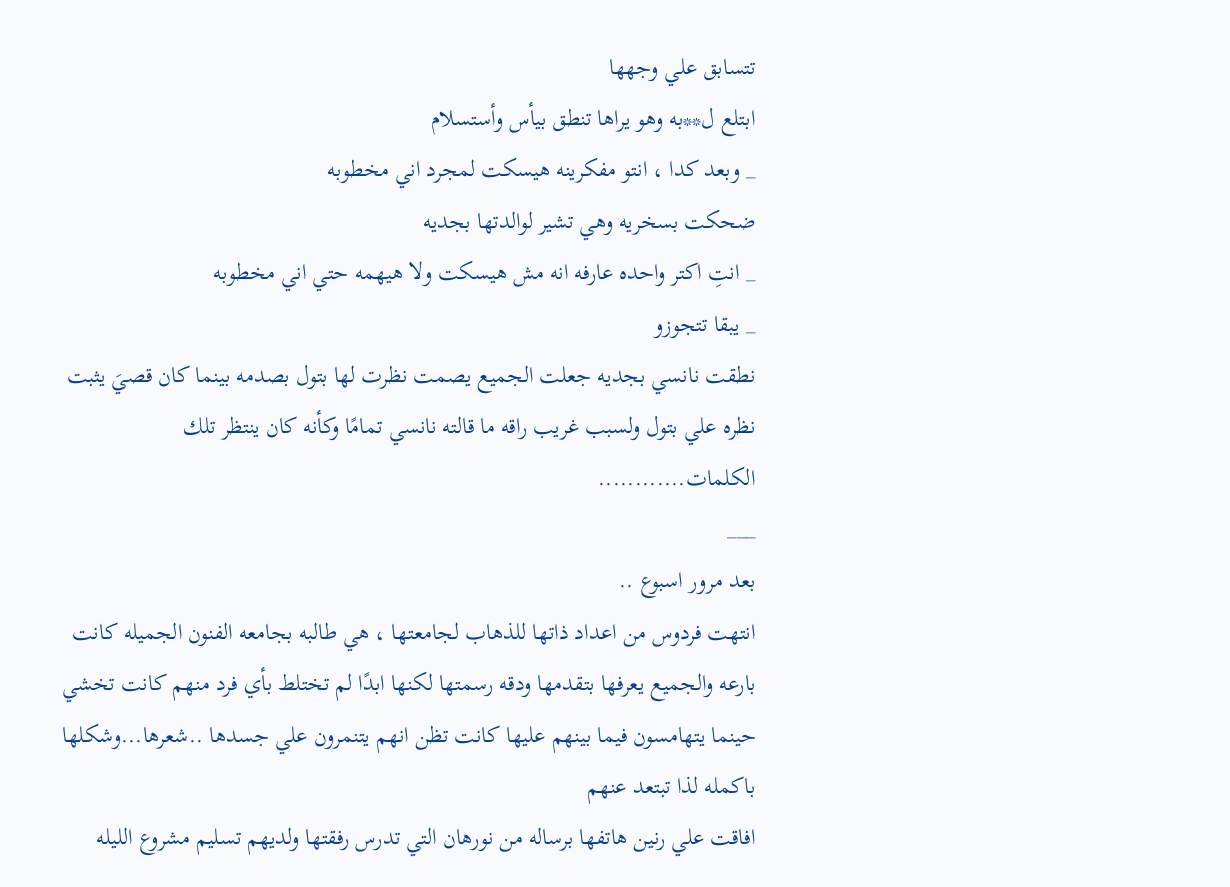تتسابق علي وجهها
ابتلع ل**به وهو يراها تنطق بيأس وأستسلام
_ وبعد كدا ، انتو مفكرينه هيسكت لمجرد اني مخطوبه
ضحكت بسخريه وهي تشير لوالدتها بجديه
_ انتِ اكتر واحده عارفه انه مش هيسكت ولا هيهمه حتي اني مخطوبه
_ يبقا تتجوزو
نطقت نانسي بجديه جعلت الجميع يصمت نظرت لها بتول بصدمه بينما كان قصيَ يثبت نظره علي بتول ولسبب غريب راقه ما قالته نانسي تمامًا وكأنه كان ينتظر تلك الكلمات............
___
بعد مرور اسبوع ..
انتهت فردوس من اعداد ذاتها للذهاب لجامعتها ، هي طالبه بجامعه الفنون الجميله كانت بارعه والجميع يعرفها بتقدمها ودقه رسمتها لكنها ابدًا لم تختلط بأي فرد منهم كانت تخشي حينما يتهامسون فيما بينهم عليها كانت تظن انهم يتنمرون علي جسدها ..شعرها...وشكلها باكمله لذا تبتعد عنهم
افاقت علي رنين هاتفها برساله من نورهان التي تدرس رفقتها ولديهم تسليم مشروع الليله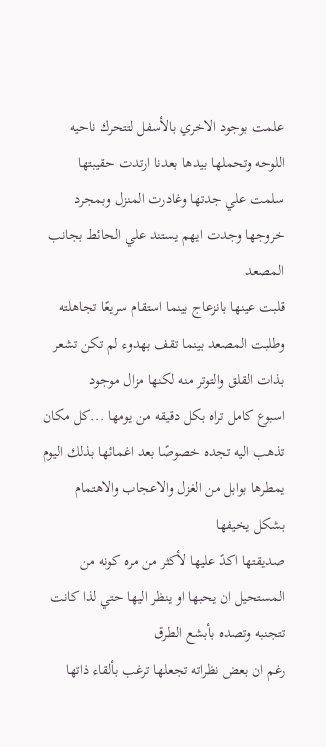علمت بوجود الاخري بالأسفل لتتحرك ناحيه اللوحه وتحملها بيدها بعدنا ارتدت حقيبتها سلمت علي جدتها وغادرت المنزل وبمجرد خروجها وجدت ايهم يستند علي الحائط بجانب المصعد
قلبت عينها بانزعاج بينما استقام سريعًا تجاهلته وطلبت المصعد بينما تقف بهدوء لم تكن تشعر بذات القلق والتوتر منه لكنها مزال موجود
اسبوع كامل تراه بكل دقيقه من يومها ...كل مكان تذهب اليه تجده خصوصًا بعد اغمائها بذلك اليوم
يمطرها بوابل من الغزل والاعجاب والاهتمام بشكل يخيفها
صديقتها اكدً عليها لأكثر من مره كونه من المستحيل ان يحبها او ينظر اليها حتي لذا كانت تتجنبه وتصده بأبشع الطرق
رغم ان بعض نظراته تجعلها ترغب بألقاء ذاتها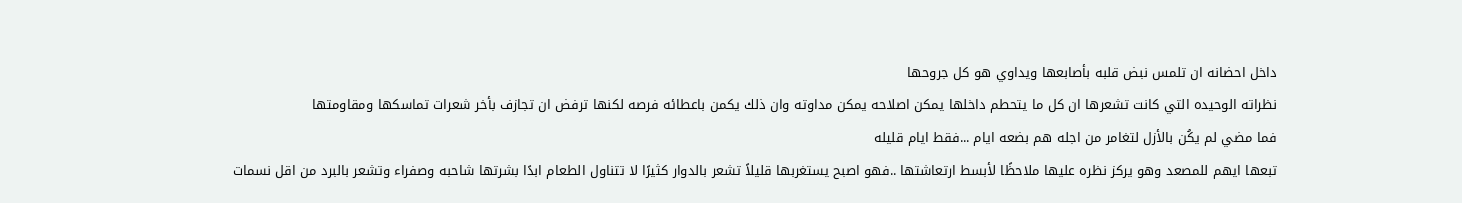داخل احضانه ان تلمس نبض قلبه بأصابعها ويداوي هو كل جروحها
نظراته الوحيده التي كانت تشعرها ان كل ما يتحطم داخلها يمكن اصلاحه يمكن مداوته وان ذلك يكمن باعطائه فرصه لكنها ترفض ان تجازف بأخر شعرات تماسكها ومقاومتها
فما مضي لم يكُن بالأزل لتغامر من اجله هم بضعه ايام ...فقط ايام قليله
تبعها ايهم للمصعد وهو يركز نظره عليها ملاحظًا لأبسط ارتعاشتها ..فهو اصبح يستغربها قليلاً تشعر بالدوار كثيرًا لا تتناول الطعام ابدًا بشرتها شاحبه وصفراء وتشعر بالبرد من اقل نسمات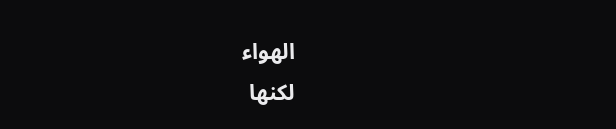الهواء
لكنها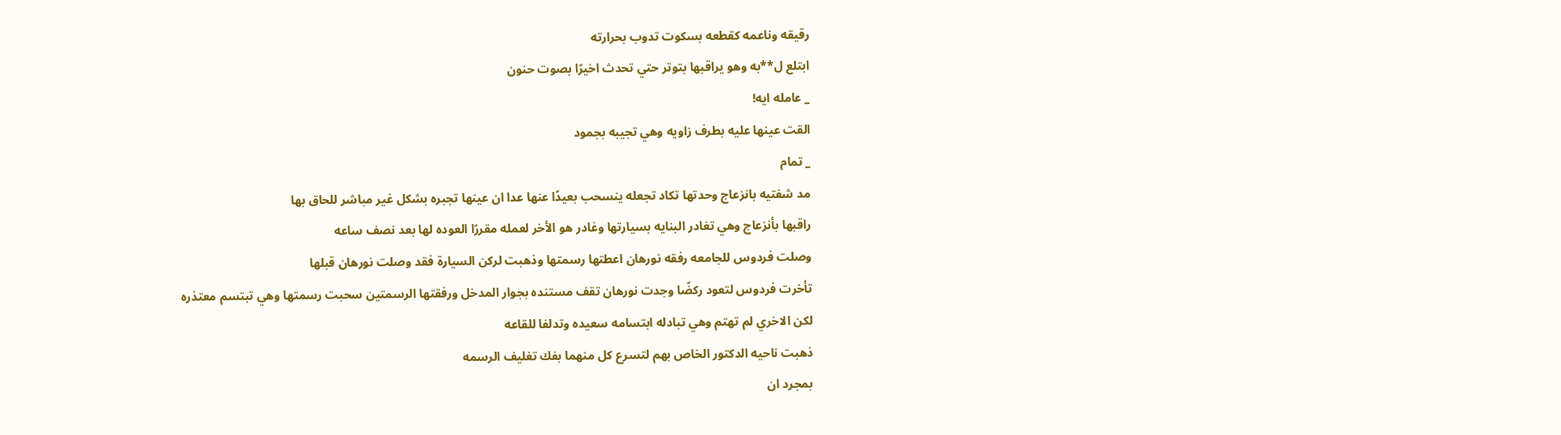رقيقه وناعمه كقطعه بسكوت تدوب بحرارته
ابتلع ل**به وهو يراقبها بتوتر حتي تحدث اخيرًا بصوت حنون
_ عامله ايه!
القت عينها عليه بطرف زاويه وهي تجيبه بجمود
_ تمام
مد شفتيه بانزعاج وحدتها تكاد تجعله ينسحب بعيدًا عنها عدا ان عينها تجبره بشكل غير مباشر للحاق بها
راقبها بأنزعاج وهي تغادر البنايه بسيارتها وغادر هو الأخر لعمله مقررًا العوده لها بعد نصف ساعه
وصلت فردوس للجامعه رفقه نورهان اعطتها رسمتها وذهبت لركن السيارة فقد وصلت نورهان قبلها
تأخرت فردوس لتعود ركضًا وجدت نورهان تقف مستنده بجوار المدخل ورفقتها الرسمتين سحبت رسمتها وهي تبتسم معتذره لكن الاخري لم تهتم وهي تبادله ابتسامه سعيده وتدلفا للقاعه
ذهبت ناحيه الدكتور الخاص بهم لتسرع كل منهما بفك تغليف الرسمه
بمجرد ان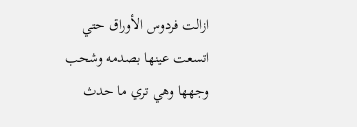ازالت فردوس الأوراق حتي اتسعت عينها بصدمه وشحب وجهها وهي تري ما حدث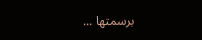برسمتها ...